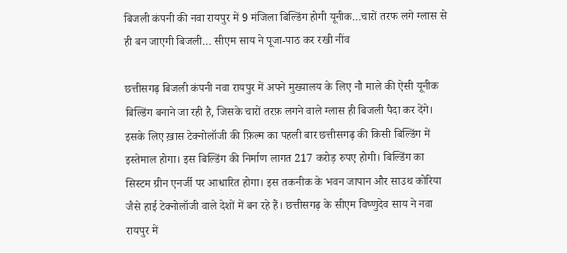बिजली कंपनी की नवा रायपुर में 9 मंजिला बिल्डिंग होगी यूनीक…चारों तरफ लगे ग्लास से ही बन जाएगी बिजली… सीएम साय ने पूजा-पाठ कर रखी नींव

छत्तीसगढ़ बिजली कंपनी नवा रायपुर में अपने मुख्यालय के लिए नौ माले की ऐसी यूनीक बिल्डिंग बनाने जा रही है, जिसके चारों तरफ़ लगने वाले ग्लास ही बिजली पैदा कर देंगे। इसके लिए ख़ास टेक्नोलॉजी की फ़िल्म का पहली बार छत्तीसगढ़ की किसी बिल्डिंग में इस्तेमाल होगा। इस बिल्डिंग की निर्माण लागत 217 करोड़ रुपए होगी। बिल्डिंग का सिस्टम ग्रीन एनर्जी पर आधारित होगा। इस तकनीक के भवन जापान और साउथ कोरिया जैसे हाई टेक्नोलॉजी वाले देशों में बन रहे हैं। छत्तीसगढ़ के सीएम विष्णुदेव साय ने नवा रायपुर में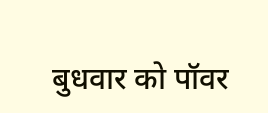बुधवार को पॉवर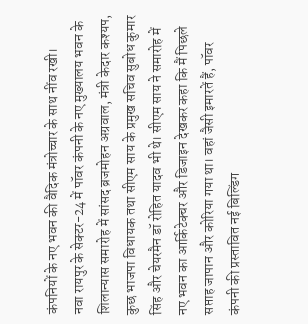कंपनियों के नए भवन की वैदिक मंत्रोच्चार के साथ नींव रखी।
नवा रायपुर के सेक्टर-24 में पॉवर कंपनी के नए मुख्यालय भवन के शिलान्यास समारोह में सांसद ब्रजमोहन अग्रवाल, मंत्री केदार कश्यप, कुछ भाजपा विधायक तथा सीएम साय के प्रमुख सचिव सुबोध कुमार सिंह और चेयरमैन डॉ रोहित यादव भी थे। सीएम साय ने समारोह में नए भवन का आर्किटेक्चर और डिजाइन देखकर कहा कि मैं पिछले सप्ताह जापान और कोरिया गया था। वहां जैसी इमारतें हैं, पॉवर कंपनी की प्रस्तावित नई बिल्डिंग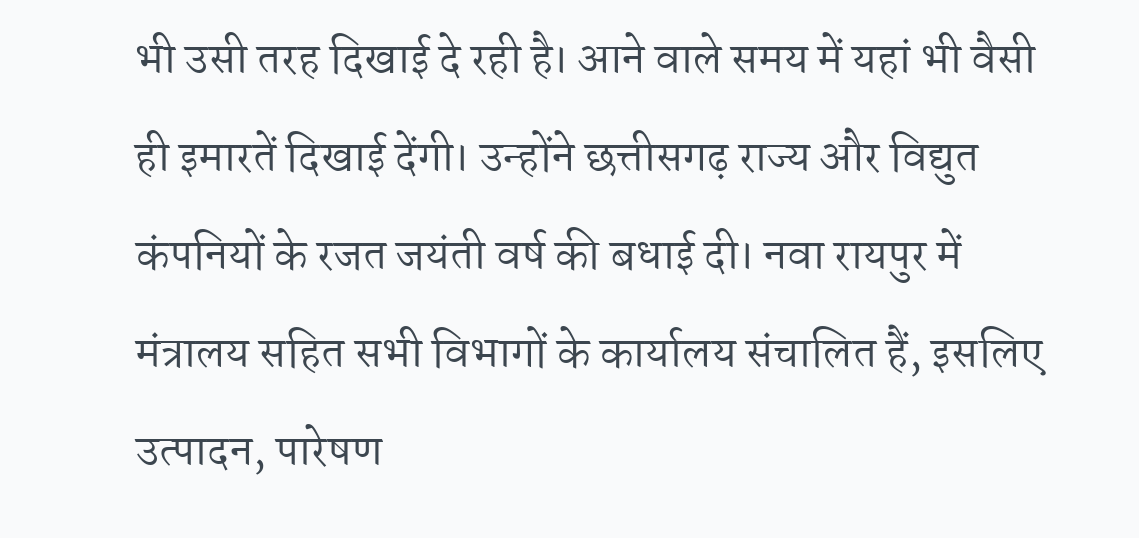भी उसी तरह दिखाई दे रही है। आने वाले समय में यहां भी वैसी ही इमारतें दिखाई देंगी। उन्होंने छत्तीसगढ़ राज्य और विद्युत कंपनियों के रजत जयंती वर्ष की बधाई दी। नवा रायपुर में मंत्रालय सहित सभी विभागों के कार्यालय संचालित हैं, इसलिए उत्पादन, पारेषण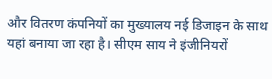और वितरण कंपनियों का मुख्यालय नई डिजाइन के साथ यहां बनाया जा रहा है। सीएम साय ने इंजीनियरों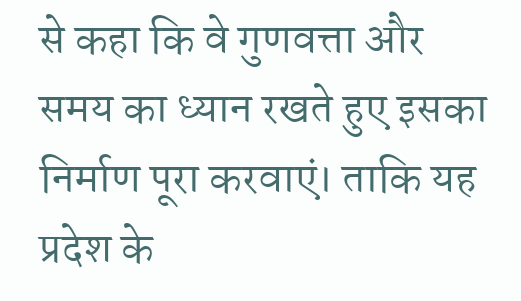से कहा कि वे गुणवत्ता और समय का ध्यान रखते हुए इसका निर्माण पूरा करवाएं। ताकि यह प्रदेश के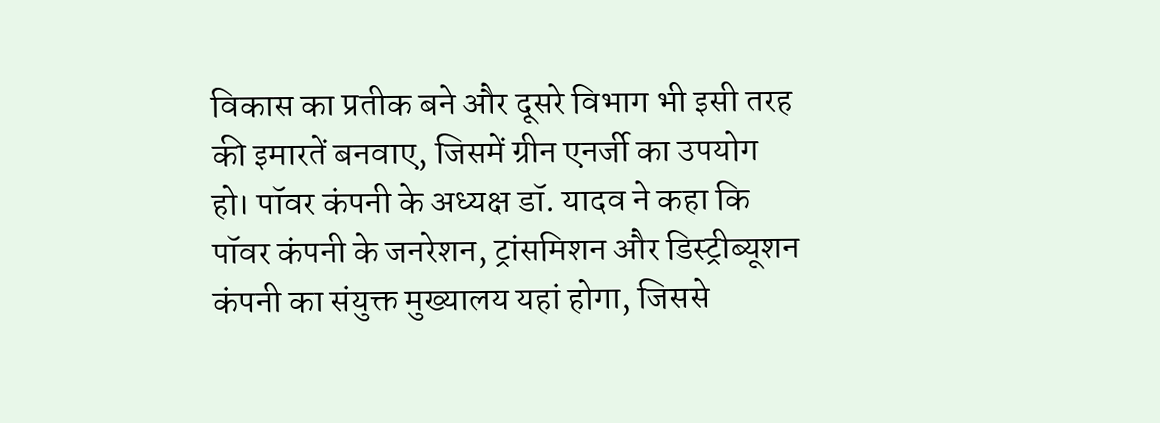विकास का प्रतीक बने और दूसरे विभाग भी इसी तरह की इमारतें बनवाए, जिसमें ग्रीन एनर्जी का उपयोग हो। पॉवर कंपनी के अध्यक्ष डॉ. यादव ने कहा कि पॉवर कंपनी के जनरेशन, ट्रांसमिशन और डिस्ट्रीब्यूशन कंपनी का संयुक्त मुख्यालय यहां होगा, जिससे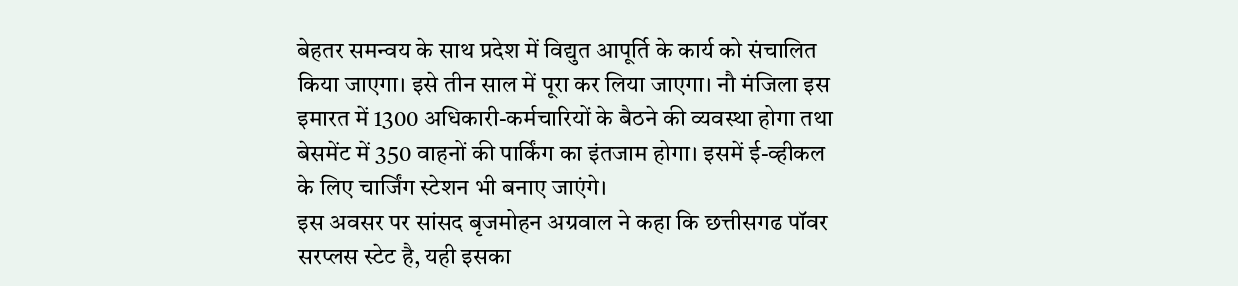बेहतर समन्वय के साथ प्रदेश में विद्युत आपूर्ति के कार्य को संचालित किया जाएगा। इसे तीन साल में पूरा कर लिया जाएगा। नौ मंजिला इस इमारत में 1300 अधिकारी-कर्मचारियों के बैठने की व्यवस्था होगा तथा बेसमेंट में 350 वाहनों की पार्किंग का इंतजाम होगा। इसमें ई-व्हीकल के लिए चार्जिंग स्टेशन भी बनाए जाएंगे।
इस अवसर पर सांसद बृजमोहन अग्रवाल ने कहा कि छत्तीसगढ पॉवर सरप्लस स्टेट है, यही इसका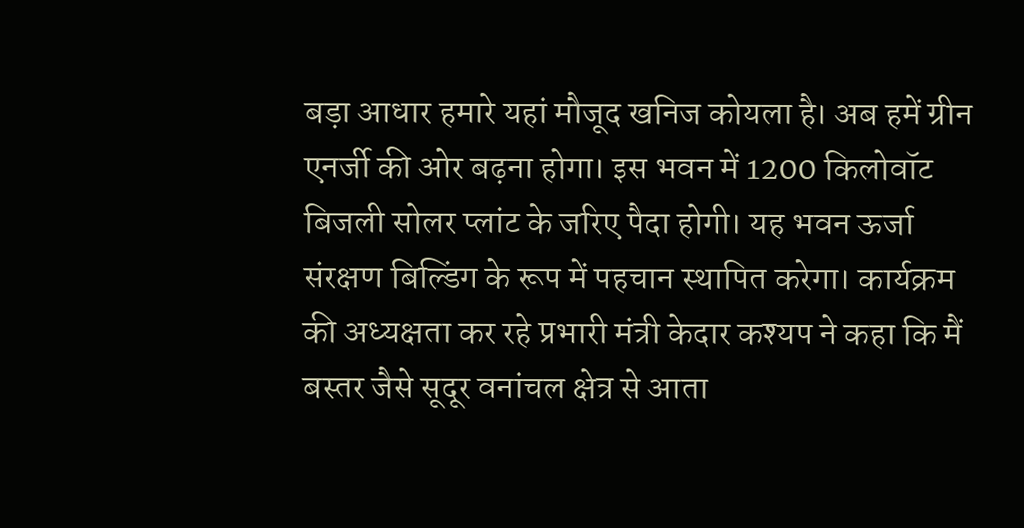बड़ा आधार हमारे यहां मौजूद खनिज कोयला है। अब हमें ग्रीन एनर्जी की ओर बढ़ना होगा। इस भवन में 1200 किलोवॉट बिजली सोलर प्लांट के जरिए पैदा होगी। यह भवन ऊर्जा संरक्षण बिल्डिंग के रूप में पहचान स्थापित करेगा। कार्यक्रम की अध्यक्षता कर रहे प्रभारी मंत्री केदार कश्यप ने कहा कि मैं बस्तर जैसे सूदूर वनांचल क्षेत्र से आता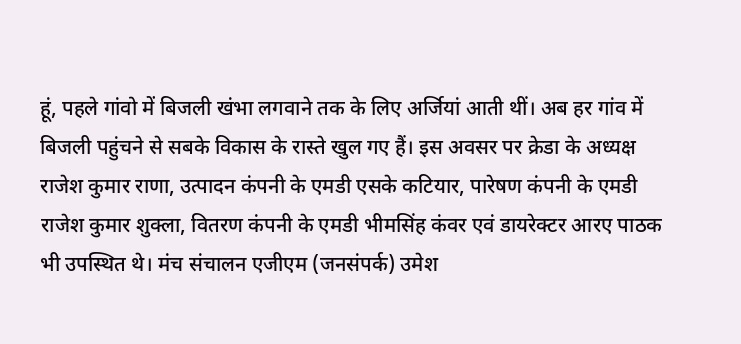हूं, पहले गांवो में बिजली खंभा लगवाने तक के लिए अर्जियां आती थीं। अब हर गांव में बिजली पहुंचने से सबके विकास के रास्ते खुल गए हैं। इस अवसर पर क्रेडा के अध्यक्ष राजेश कुमार राणा, उत्पादन कंपनी के एमडी एसके कटियार, पारेषण कंपनी के एमडी राजेश कुमार शुक्ला, वितरण कंपनी के एमडी भीमसिंह कंवर एवं डायरेक्टर आरए पाठक भी उपस्थित थे। मंच संचालन एजीएम (जनसंपर्क) उमेश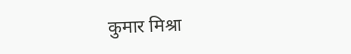कुमार मिश्रा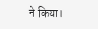ने किया।